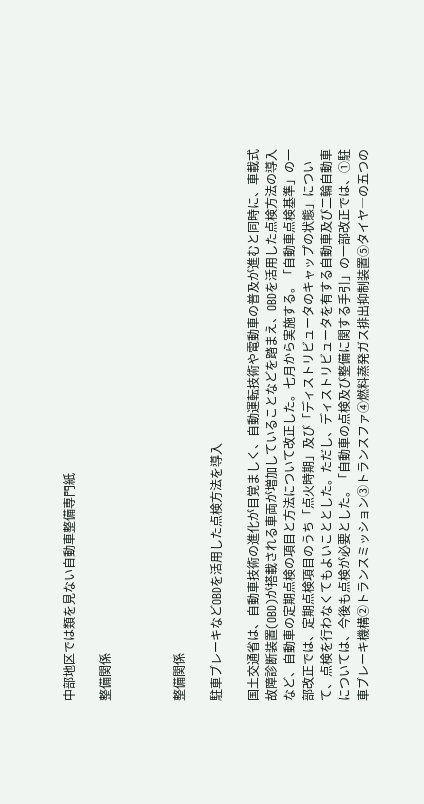中部地区では類を見ない自動車整備専門紙

整備関係



整備関係

駐車ブレーキなどOBDを活用した点検方法を導入

国土交通省は、自動車技術の進化が目覚ましく、自動運転技術や電動車の普及が進むと同時に、車載式故障診断装置(OBD)が搭載される車両が増加していることなどを踏まえ、OBDを活用した点検方法の導入など、自動車の定期点検の項目と方法について改正した。七月から実施する。「自動車点検基準」の一部改正では、定期点検項目のうち「点火時期」及び「ディストリビュータのキャップの状態」について、点検を行わなくてもよいこととした。ただし、ディストリビュータを有する自動車及び二輪自動車については、今後も点検が必要とした。「自動車の点検及び整備に関する手引」の一部改正では、①駐車ブレーキ機構②トランスミッション③トランスファ④燃料蒸発ガス排出抑制装置⑤タイヤ―の五つの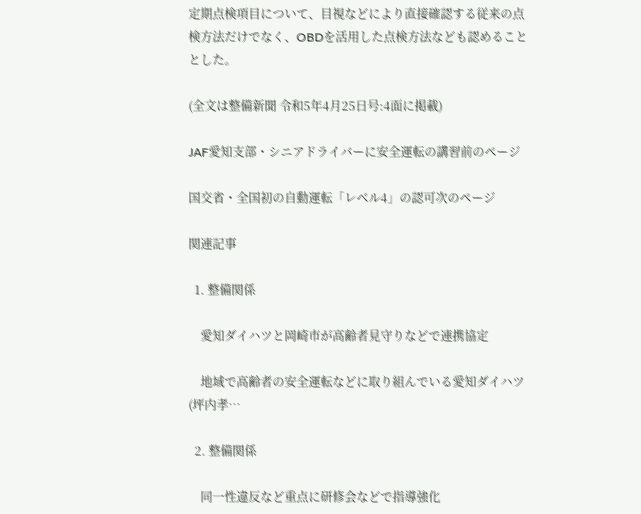定期点検項目について、目視などにより直接確認する従来の点検方法だけでなく、OBDを活用した点検方法なども認めることとした。

(全文は整備新聞 令和5年4月25日号:4面に掲載)

JAF愛知支部・シニアドライバーに安全運転の講習前のページ

国交省・全国初の自動運転「レベル4」の認可次のページ

関連記事

  1. 整備関係

    愛知ダイハツと岡崎市が高齢者見守りなどで連携協定

    地域で高齢者の安全運転などに取り組んでいる愛知ダイハツ(坪内孝…

  2. 整備関係

    同一性違反など重点に研修会などで指導強化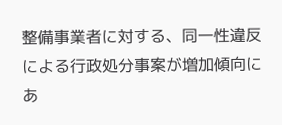整備事業者に対する、同一性違反による行政処分事案が増加傾向にあ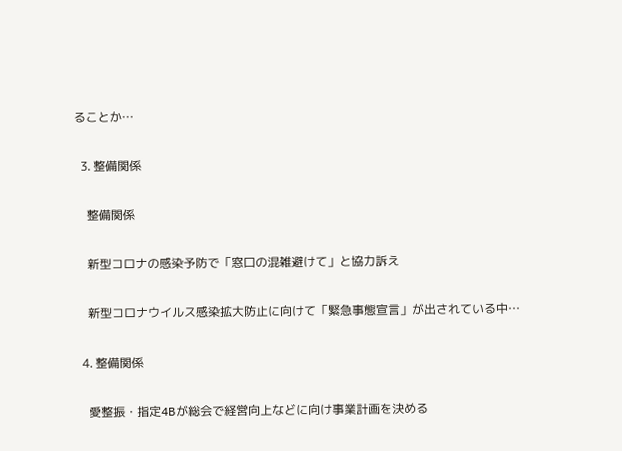ることか…

  3. 整備関係

    整備関係

    新型コロナの感染予防で「窓口の混雑避けて」と協力訴え

    新型コロナウイルス感染拡大防止に向けて「緊急事態宣言」が出されている中…

  4. 整備関係

    愛整振・指定4Bが総会で経営向上などに向け事業計画を決める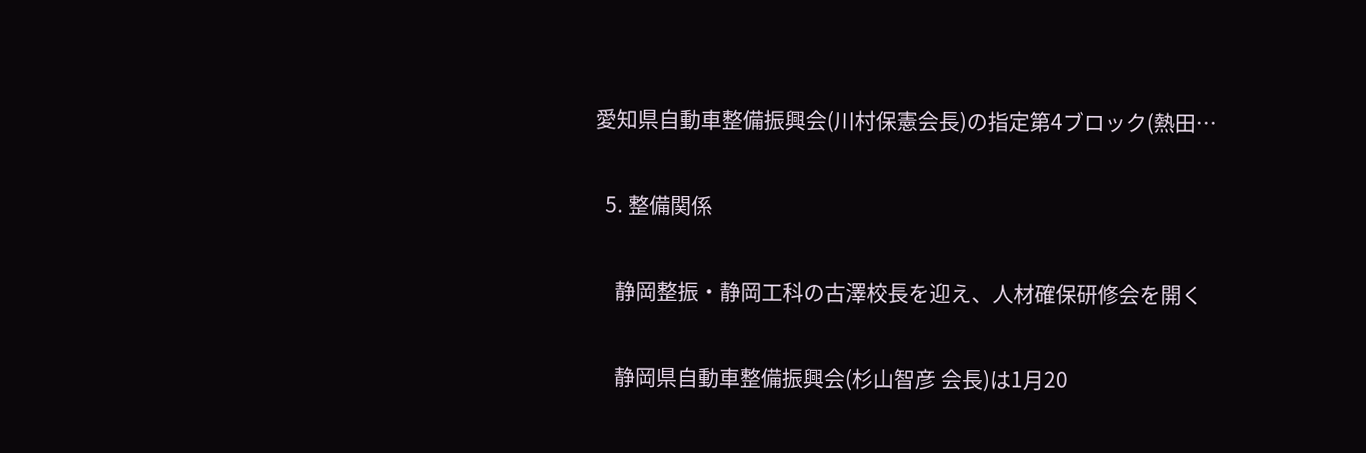愛知県自動車整備振興会(川村保憲会長)の指定第4ブロック(熱田…

  5. 整備関係

    静岡整振・静岡工科の古澤校長を迎え、人材確保研修会を開く

    静岡県自動車整備振興会(杉山智彦 会長)は1月20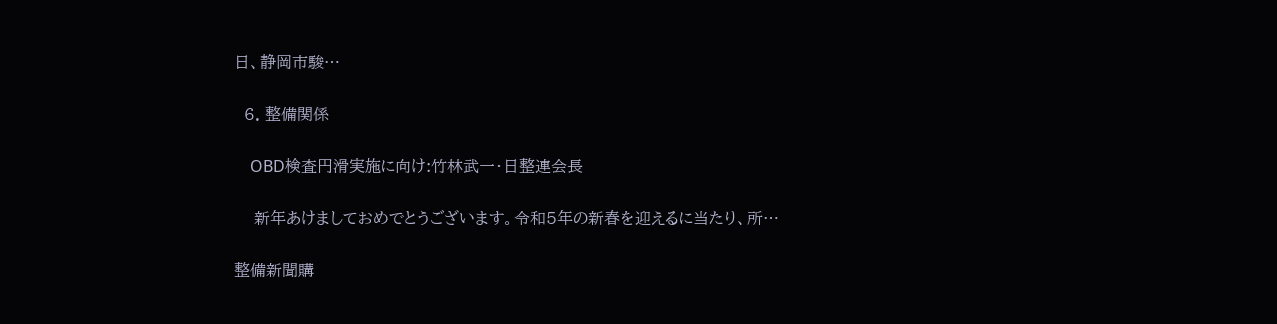日、静岡市駿…

  6. 整備関係

    OBD検査円滑実施に向け:竹林武一・日整連会長

    新年あけましておめでとうございます。令和5年の新春を迎えるに当たり、所…

整備新聞購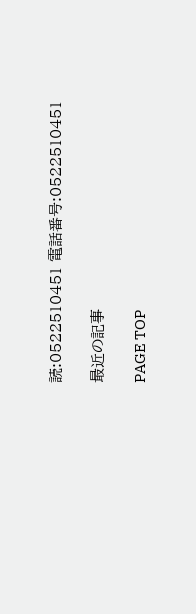読:0522510451 電話番号:0522510451

最近の記事

PAGE TOP